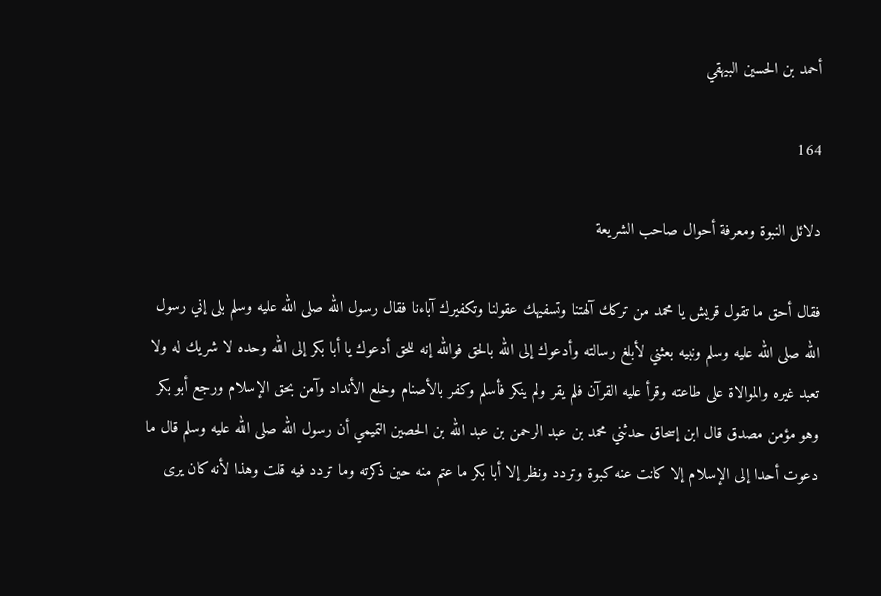أحمد بن الحسين البيهقي

164

دلائل النبوة ومعرفة أحوال صاحب الشريعة

فقال أحق ما تقول قريش يا محمد من تركك آلهتنا وتسفيهك عقولنا وتكفيرك آباءنا فقال رسول الله صلى الله عليه وسلم بلى إني رسول الله صلى الله عليه وسلم ونبيه بعثني لأبلغ رسالته وأدعوك إلى الله بالحق فوالله إنه للحق أدعوك يا أبا بكر إلى الله وحده لا شريك له ولا تعبد غيره والموالاة على طاعته وقرأ عليه القرآن فلم يقر ولم ينكر فأسلم وكفر بالأصنام وخلع الأنداد وآمن بحق الإسلام ورجع أبو بكر وهو مؤمن مصدق قال ابن إسحاق حدثني محمد بن عبد الرحمن بن عبد الله بن الحصين التميمي أن رسول الله صلى الله عليه وسلم قال ما دعوت أحدا إلى الإسلام إلا كانت عنه كبوة وتردد ونظر إلا أبا بكر ما عتم منه حين ذكرته وما تردد فيه قلت وهذا لأنه كان يرى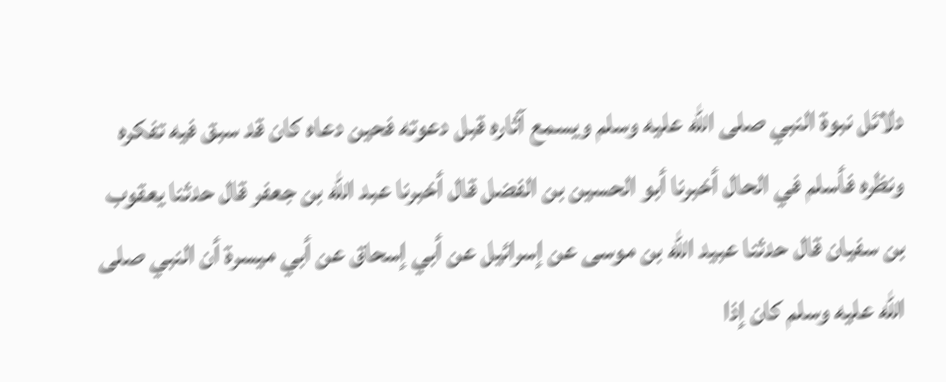دلائل نبوة النبي صلى الله عليه وسلم ويسمع آثاره قبل دعوته فحين دعاه كان قد سبق فيه تفكره ونظره فأسلم في الحال أخبرنا أبو الحسين بن الفضل قال أخبرنا عبد الله بن جعفر قال حدثنا يعقوب بن سفيان قال حدثنا عبيد الله بن موسى عن إسرائيل عن أبي إسحاق عن أبي ميسرة أن النبي صلى الله عليه وسلم كان إذا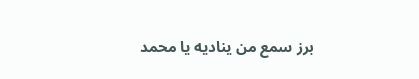برز سمع من يناديه يا محمد